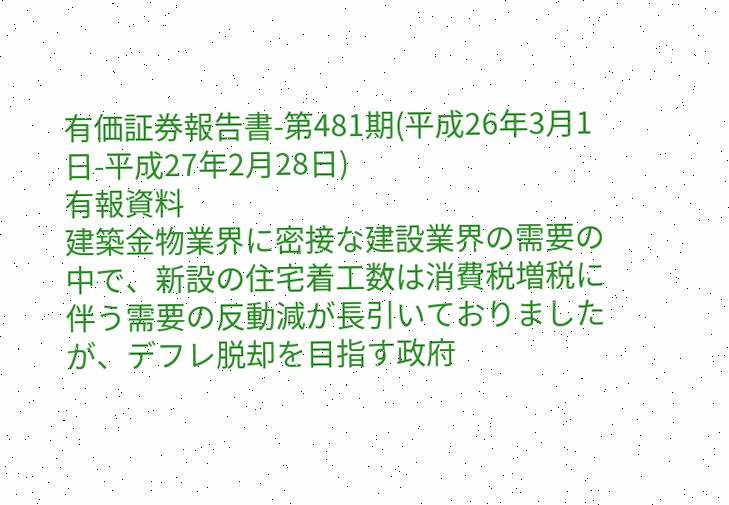有価証券報告書-第481期(平成26年3月1日-平成27年2月28日)
有報資料
建築金物業界に密接な建設業界の需要の中で、新設の住宅着工数は消費税増税に伴う需要の反動減が長引いておりましたが、デフレ脱却を目指す政府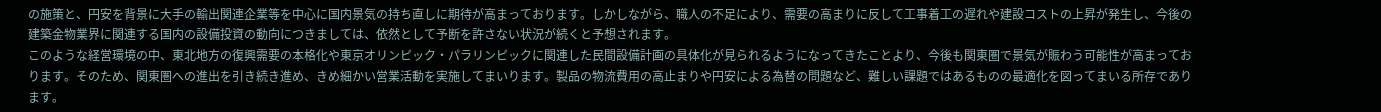の施策と、円安を背景に大手の輸出関連企業等を中心に国内景気の持ち直しに期待が高まっております。しかしながら、職人の不足により、需要の高まりに反して工事着工の遅れや建設コストの上昇が発生し、今後の建築金物業界に関連する国内の設備投資の動向につきましては、依然として予断を許さない状況が続くと予想されます。
このような経営環境の中、東北地方の復興需要の本格化や東京オリンピック・パラリンピックに関連した民間設備計画の具体化が見られるようになってきたことより、今後も関東圏で景気が賑わう可能性が高まっております。そのため、関東圏への進出を引き続き進め、きめ細かい営業活動を実施してまいります。製品の物流費用の高止まりや円安による為替の問題など、難しい課題ではあるものの最適化を図ってまいる所存であります。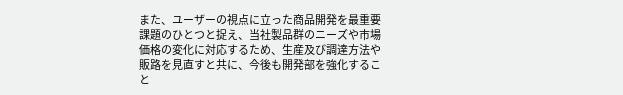また、ユーザーの視点に立った商品開発を最重要課題のひとつと捉え、当社製品群のニーズや市場価格の変化に対応するため、生産及び調達方法や販路を見直すと共に、今後も開発部を強化すること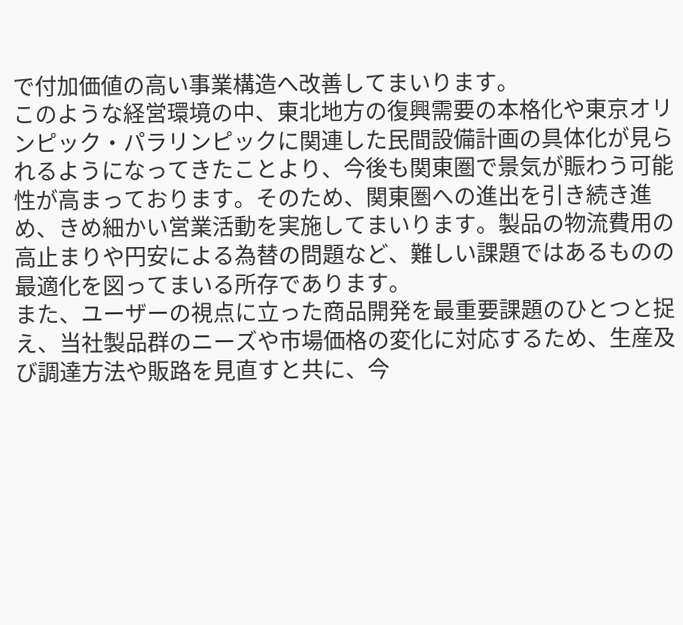で付加価値の高い事業構造へ改善してまいります。
このような経営環境の中、東北地方の復興需要の本格化や東京オリンピック・パラリンピックに関連した民間設備計画の具体化が見られるようになってきたことより、今後も関東圏で景気が賑わう可能性が高まっております。そのため、関東圏への進出を引き続き進め、きめ細かい営業活動を実施してまいります。製品の物流費用の高止まりや円安による為替の問題など、難しい課題ではあるものの最適化を図ってまいる所存であります。
また、ユーザーの視点に立った商品開発を最重要課題のひとつと捉え、当社製品群のニーズや市場価格の変化に対応するため、生産及び調達方法や販路を見直すと共に、今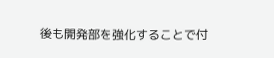後も開発部を強化することで付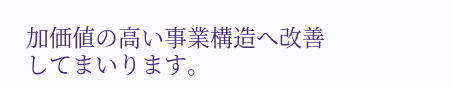加価値の高い事業構造へ改善してまいります。